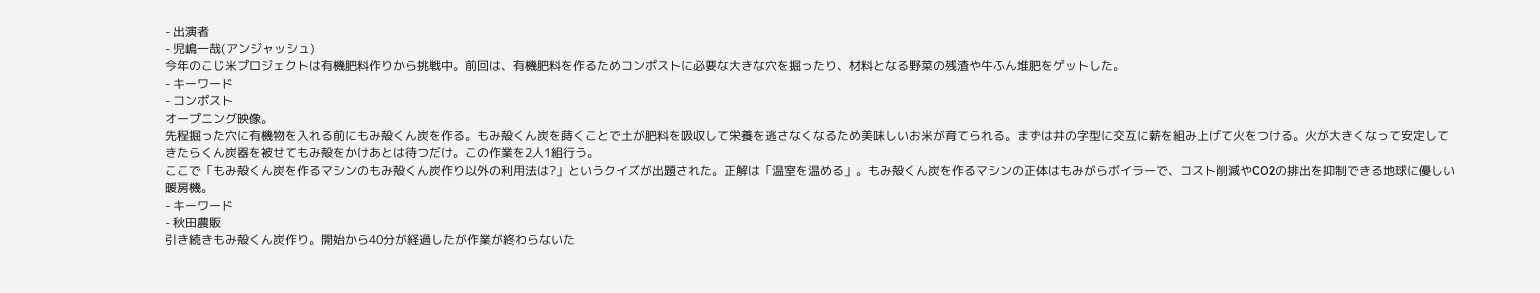- 出演者
- 児嶋一哉(アンジャッシュ)
今年のこじ米プロジェクトは有機肥料作りから挑戦中。前回は、有機肥料を作るためコンポストに必要な大きな穴を掘ったり、材料となる野菜の残渣や牛ふん堆肥をゲットした。
- キーワード
- コンポスト
オープニング映像。
先程掘った穴に有機物を入れる前にもみ殻くん炭を作る。もみ殻くん炭を蒔くことで土が肥料を吸収して栄養を逃さなくなるため美味しいお米が育てられる。まずは井の字型に交互に薪を組み上げて火をつける。火が大きくなって安定してきたらくん炭器を被せてもみ殻をかけあとは待つだけ。この作業を2人1組行う。
ここで「もみ殻くん炭を作るマシンのもみ殻くん炭作り以外の利用法は?」というクイズが出題された。正解は「温室を温める」。もみ殻くん炭を作るマシンの正体はもみがらボイラーで、コスト削減やCO2の排出を抑制できる地球に優しい暖房機。
- キーワード
- 秋田農販
引き続きもみ殻くん炭作り。開始から40分が経過したが作業が終わらないた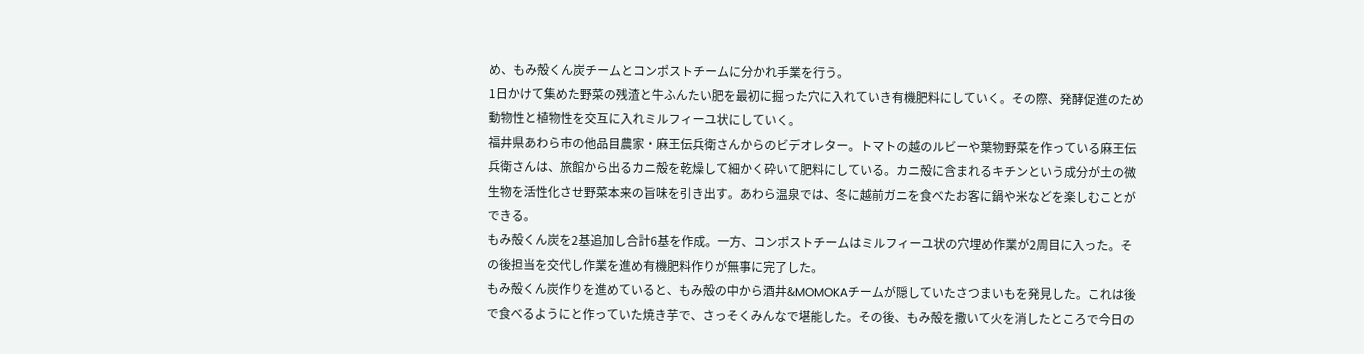め、もみ殻くん炭チームとコンポストチームに分かれ手業を行う。
1日かけて集めた野菜の残渣と牛ふんたい肥を最初に掘った穴に入れていき有機肥料にしていく。その際、発酵促進のため動物性と植物性を交互に入れミルフィーユ状にしていく。
福井県あわら市の他品目農家・麻王伝兵衛さんからのビデオレター。トマトの越のルビーや葉物野菜を作っている麻王伝兵衛さんは、旅館から出るカニ殻を乾燥して細かく砕いて肥料にしている。カニ殻に含まれるキチンという成分が土の微生物を活性化させ野菜本来の旨味を引き出す。あわら温泉では、冬に越前ガニを食べたお客に鍋や米などを楽しむことができる。
もみ殻くん炭を2基追加し合計6基を作成。一方、コンポストチームはミルフィーユ状の穴埋め作業が2周目に入った。その後担当を交代し作業を進め有機肥料作りが無事に完了した。
もみ殻くん炭作りを進めていると、もみ殻の中から酒井&MOMOKAチームが隠していたさつまいもを発見した。これは後で食べるようにと作っていた焼き芋で、さっそくみんなで堪能した。その後、もみ殻を撒いて火を消したところで今日の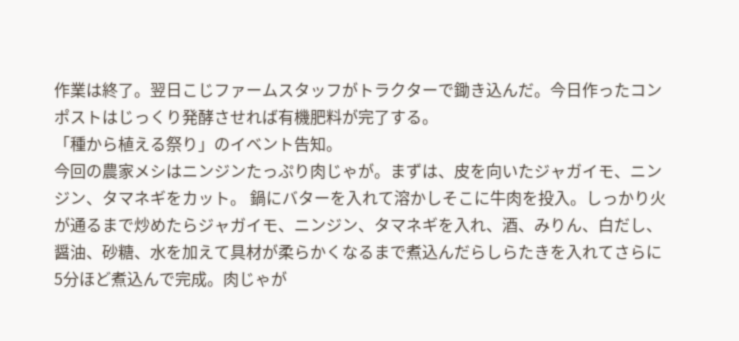作業は終了。翌日こじファームスタッフがトラクターで鋤き込んだ。今日作ったコンポストはじっくり発酵させれば有機肥料が完了する。
「種から植える祭り」のイベント告知。
今回の農家メシはニンジンたっぷり肉じゃが。まずは、皮を向いたジャガイモ、ニンジン、タマネギをカット。 鍋にバターを入れて溶かしそこに牛肉を投入。しっかり火が通るまで炒めたらジャガイモ、ニンジン、タマネギを入れ、酒、みりん、白だし、醤油、砂糖、水を加えて具材が柔らかくなるまで煮込んだらしらたきを入れてさらに5分ほど煮込んで完成。肉じゃが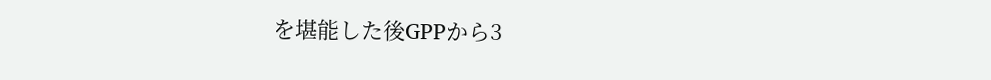を堪能した後GPPから3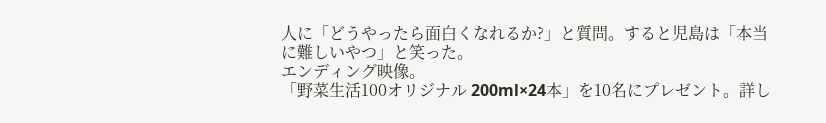人に「どうやったら面白くなれるか?」と質問。すると児島は「本当に難しいやつ」と笑った。
エンディング映像。
「野菜生活100オリジナル 200ml×24本」を10名にプレゼント。詳し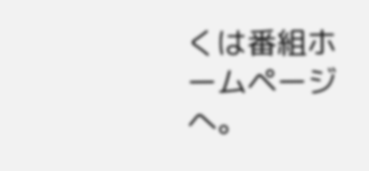くは番組ホームページへ。